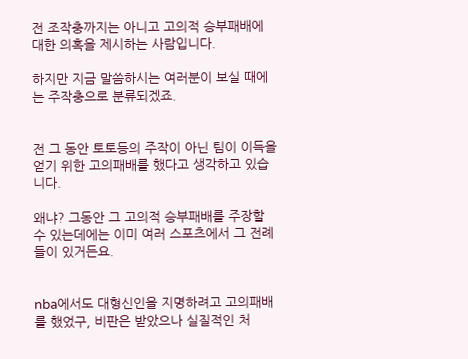전 조작충까지는 아니고 고의적 승부패배에 대한 의혹을 제시하는 사람입니다.

하지만 지금 말씀하시는 여러분이 보실 때에는 주작충으로 분류되겠죠.


전 그 동안 토토등의 주작이 아닌 팀이 이득을 얻기 위한 고의패배를 했다고 생각하고 있습니다.

왜냐? 그동안 그 고의적 승부패배를 주장할 수 있는데에는 이미 여러 스포츠에서 그 전례들이 있거든요.


nba에서도 대형신인을 지명하려고 고의패배를 했었구, 비판은 받았으나 실질적인 처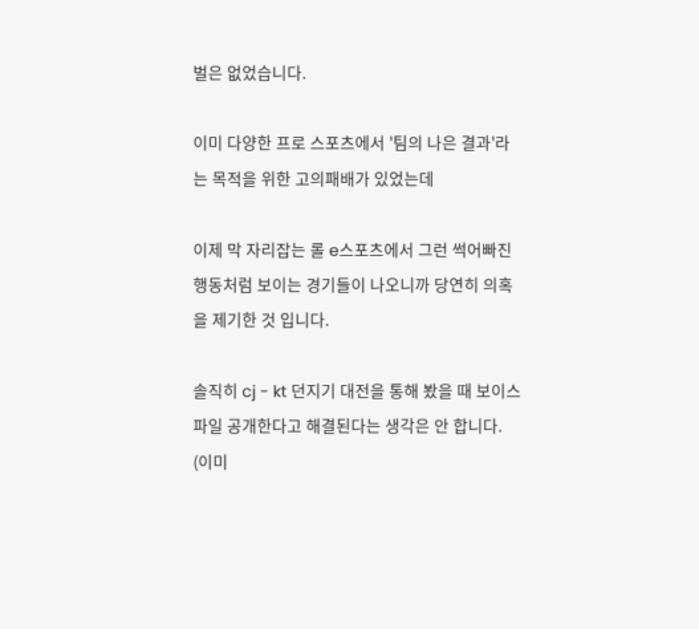벌은 없었습니다.

이미 다양한 프로 스포츠에서 '팀의 나은 결과'라는 목적을 위한 고의패배가 있었는데

이제 막 자리잡는 롤 e스포츠에서 그런 썩어빠진 행동처럼 보이는 경기들이 나오니까 당연히 의혹을 제기한 것 입니다.

솔직히 cj - kt 던지기 대전을 통해 봤을 때 보이스파일 공개한다고 해결된다는 생각은 안 합니다.
(이미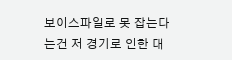보이스파일로 못 잡는다는건 저 경기로 인한 대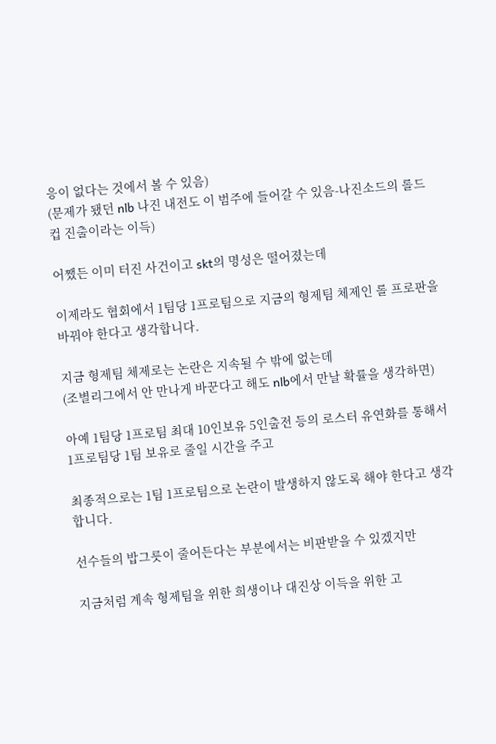응이 없다는 것에서 볼 수 있음)
(문제가 됐던 nlb 나진 내전도 이 범주에 들어갈 수 있음-나진소드의 롤드컵 진출이라는 이득)

어쨌든 이미 터진 사건이고 skt의 명성은 떨어졌는데

이제라도 협회에서 1팀당 1프로팀으로 지금의 형제팀 체제인 롤 프로판을 바꿔야 한다고 생각합니다.

지금 형제팀 체제로는 논란은 지속될 수 밖에 없는데
(조별리그에서 안 만나게 바꾼다고 해도 nlb에서 만날 확률을 생각하면)

아예 1팀당 1프로팀 최대 10인보유 5인출전 등의 로스터 유연화를 통해서 1프로팀당 1팀 보유로 줄일 시간을 주고

최종적으로는 1팀 1프로팀으로 논란이 발생하지 않도록 해야 한다고 생각합니다.

선수들의 밥그릇이 줄어든다는 부분에서는 비판받을 수 있겠지만

지금처럼 계속 형제팀을 위한 희생이나 대진상 이득을 위한 고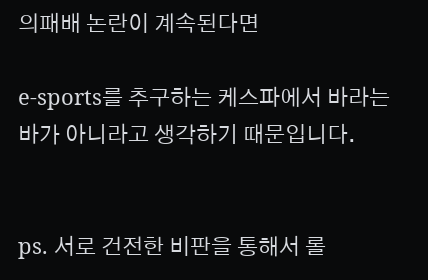의패배 논란이 계속된다면

e-sports를 추구하는 케스파에서 바라는 바가 아니라고 생각하기 때문입니다.


ps. 서로 건전한 비판을 통해서 롤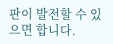판이 발전할 수 있으면 합니다.